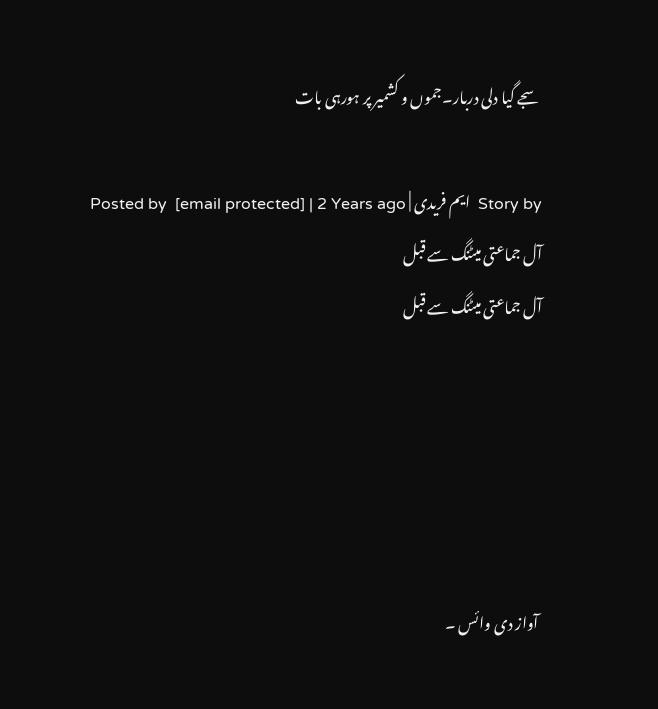سجے گیا دلی دربار۔جموں و کشمیر پر ہورہی بات

Story by  ایم فریدی | Posted by  [email protected] | 2 Years ago
آل جماعتی میٹنگ سے قبل
آل جماعتی میٹنگ سے قبل





 آواز دی وائس ۔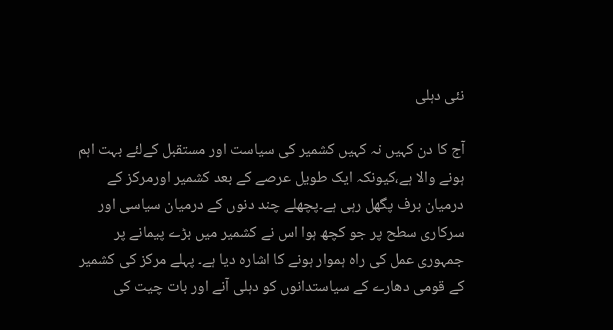نئی دہلی

آج کا دن کہیں نہ کہیں کشمیر کی سیاست اور مستقبل کےلئے بہت اہم ہونے والا ہے،کیونکہ ایک طویل عرصے کے بعد کشمیر اورمرکز کے درمیان برف پگھل رہی ہے۔پچھلے چند دنوں کے درمیان سیاسی اور سرکاری سطح پر جو کچھ ہوا اس نے کشمیر میں بڑے پیمانے پر جمہوری عمل کی راہ ہموار ہونے کا اشارہ دیا ہے۔ پہلے مرکز کی کشمیر کے قومی دھارے کے سیاستدانوں کو دہلی آنے اور بات چیت کی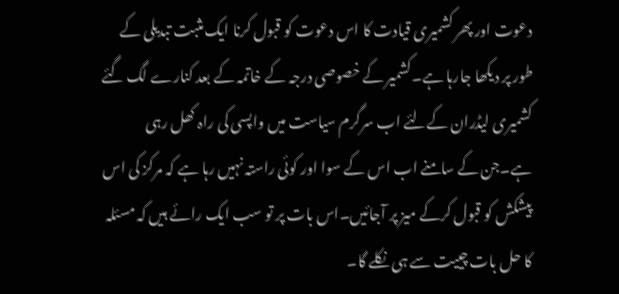دعوت اور پھر کشمیری قیادت کا اس دعوت کو قبول کرنا ایک مثبت تبدیلی کے طور پر دیکھا جارہا ہے۔کشمیر کے خصوصی درجہ کے خاتمہ کے بعد کنارے لگ گئے کشمیری لیڈران کےلئے اب سرگرم سیاست میں واپسی کی راہ کھل رہی ہے۔جن کے سامنے اب اس کے سوا اور کوئی راستہ نہیں رہا ہے کہ مرکز کی اس پیشکش کو قبول کرکے میز پر آجائیں۔اس بات پر تو سب ایک رائے ہیں کہ مسئلہ کا حل بات چییت سے ہی نکلے گا۔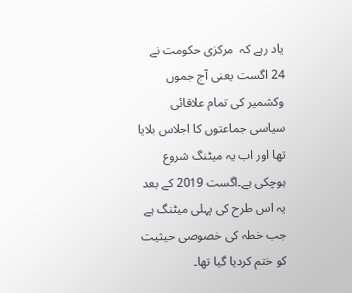یاد رہے کہ  مرکزی حکومت نے 24 اگست یعنی آج جموں وکشمیر کی تمام علاقائی سیاسی جماعتوں کا اجلاس بلایا تھا اور اب یہ میٹنگ شروع ہوچکی ہے۔اگست 2019 کے بعد یہ اس طرح کی پہلی میٹنگ ہے جب خطہ کی خصوصی حیثیت کو ختم کردیا گیا تھا۔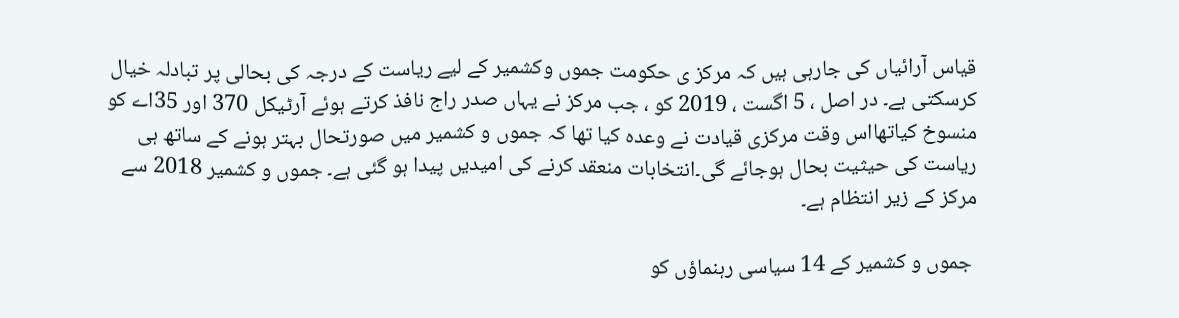قیاس آرائیاں کی جارہی ہیں کہ مرکز ی حکومت جموں وکشمیر کے لیے ریاست کے درجہ کی بحالی پر تبادلہ خیال کرسکتی ہے۔ در اصل ، 5 اگست ، 2019 کو ، جب مرکز نے یہاں صدر راج نافذ کرتے ہوئے آرٹیکل 370 اور 35اے کو منسوخ کیاتھااس وقت مرکزی قیادت نے وعدہ کیا تھا کہ جموں و کشمیر میں صورتحال بہتر ہونے کے ساتھ ہی ریاست کی حیثیت بحال ہوجائے گی۔انتخابات منعقد کرنے کی امیدیں پیدا ہو گئی ہے۔ جموں و کشمیر 2018 سے مرکز کے زیر انتظام ہے۔

 جموں و کشمیر کے 14 سیاسی رہنماؤں کو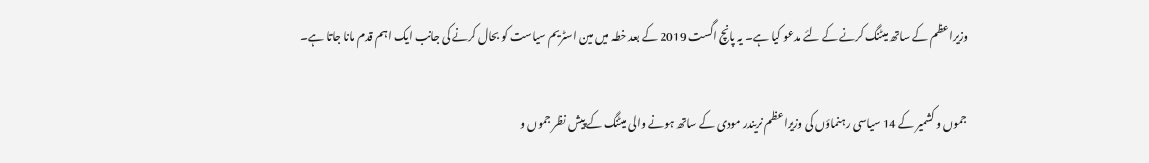وزیراعظم کے ساتھ میٹنگ کرنے کے لئے مدعو کیا ہے۔ یہ پانچ اگست 2019 کے بعد خطہ میں مین اسٹریم سیاست کو بحال کرنے کی جانب ایک اہم قدم مانا جاتا ہے۔

جموں و کشمیر کے 14 سیاسی رہنماؤں کی وزیراعظم نریندر مودی کے ساتھ ہونے والی میٹنگ کے پیش نظر جموں و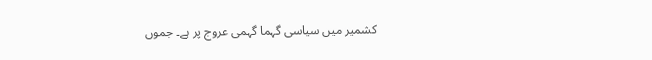کشمیر میں سیاسی گہما گہمی عروج پر ہے۔ جموں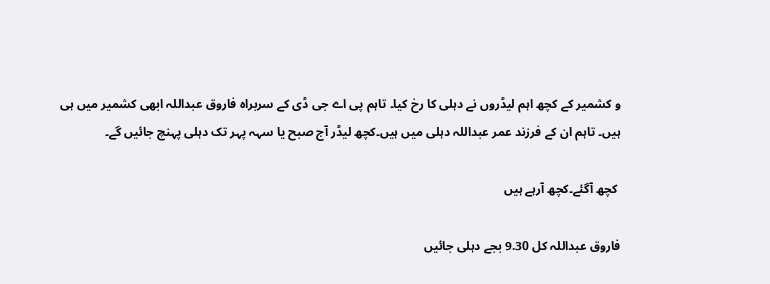و کشمیر کے کچھ اہم لیڈروں نے دہلی کا رخ کیا۔ تاہم پی اے جی ڈی کے سربراہ فاروق عبداللہ ابھی کشمیر میں ہی ہیں۔ تاہم ان کے فرزند عمر عبداللہ دہلی میں ہیں۔کچھ لیڈر آج صبح یا سہہ پہر تک دہلی پہنچ جائیں گے۔

 کچھ آگئے۔کچھ آرہے ہیں

فاروق عبداللہ کل 9.30 بجے دہلی جائیں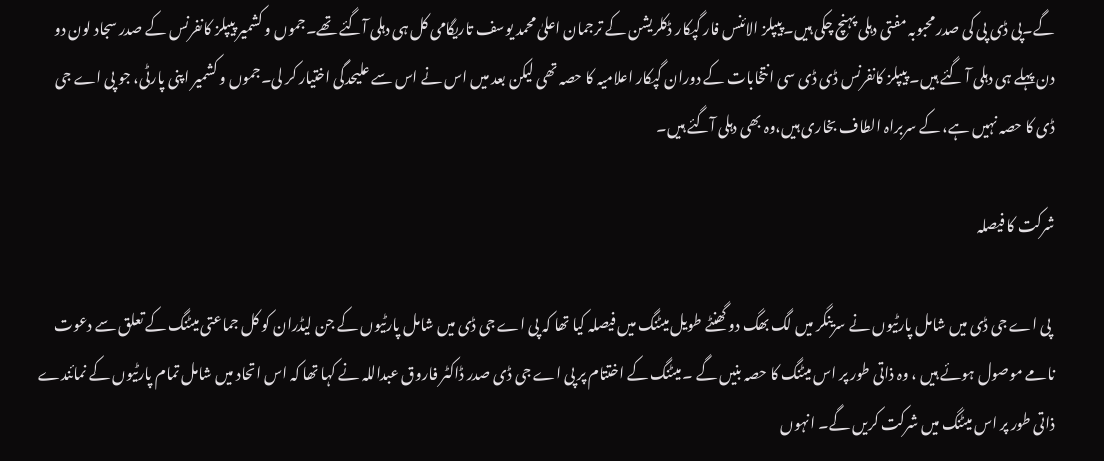گے۔پی ڈی پی کی صدر محبوبہ مفتی دہلی پہنچ چکی ہیں۔پیپلز الائنس فار گپکار ڈکلریشن کے ترجمان اعلیٰ محمد یوسف تاریگامی کل ہی دہلی آگئے تھے۔جموں و کشمیر پیپلز کانفرنس کے صدر سجاد لون دو دن پہلے ہی دہلی آ گئے ہیں۔ پیپلز کانفرنس ڈی ڈی سی انتخابات کے دوران گپکار اعلامیہ کا حصہ تھی لیکن بعد میں اس نے اس سے علیحدگی اختیار کر لی۔جموں و کشمیر اپنی پارٹی، جو پی اے جی ڈی کا حصہ نہیں ہے، کے سربراہ الطاف بخاری ہیں،وہ بھی دہلی آگئے ہیں۔

شرکت کا فیصلہ

 پی اے جی ڈی میں شامل پارٹیوں نے سرینگر میں لگ بھگ دو گھنٹے طویل میٹنگ میں فیصلہ کیا تھا کہ پی اے جی ڈی میں شامل پارٹیوں کے جن لیڈران کو کل جماعتی میٹنگ کے تعلق سے دعوت نامے موصول ہوئے ہیں ، وہ ذاتی طور پر اس میٹنگ کا حصہ بنیں گے ۔ میٹنگ کے اختتام پر پی اے جی ڈی صدر ڈاکٹر فاروق عبداللہ نے کہا تھا کہ اس اتحاد میں شامل تمام پارٹیوں کے نمائندے ذاتی طور پر اس میٹنگ میں شرکت کریں گے۔ انہوں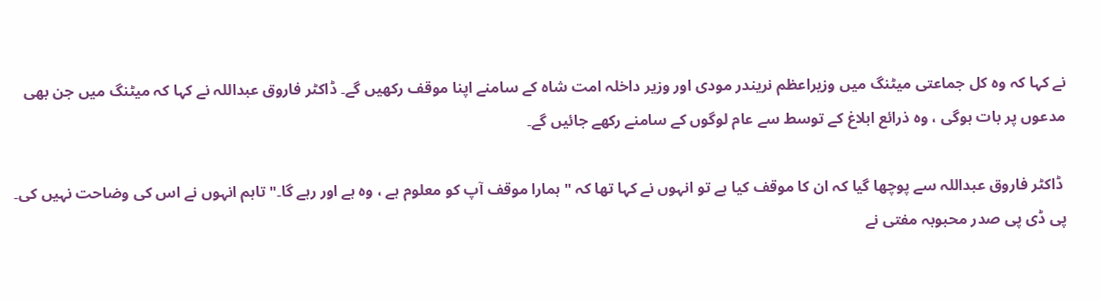نے کہا کہ وہ کل جماعتی میٹنگ میں وزیراعظم نریندر مودی اور وزیر داخلہ امت شاہ کے سامنے اپنا موقف رکھیں گے۔ ڈاکٹر فاروق عبداللہ نے کہا کہ میٹنگ میں جن بھی مدعوں پر بات ہوگی ، وہ ذرائع ابلاغ کے توسط سے عام لوگوں کے سامنے رکھے جائیں گے۔

 ڈاکٹر فاروق عبداللہ سے پوچھا گیا کہ ان کا موقف کیا ہے تو انہوں نے کہا تھا کہ " ہمارا موقف آپ کو معلوم ہے ، وہ ہے اور رہے گا۔" تاہم انہوں نے اس کی وضاحت نہیں کی۔ پی ڈی پی صدر محبوبہ مفتی نے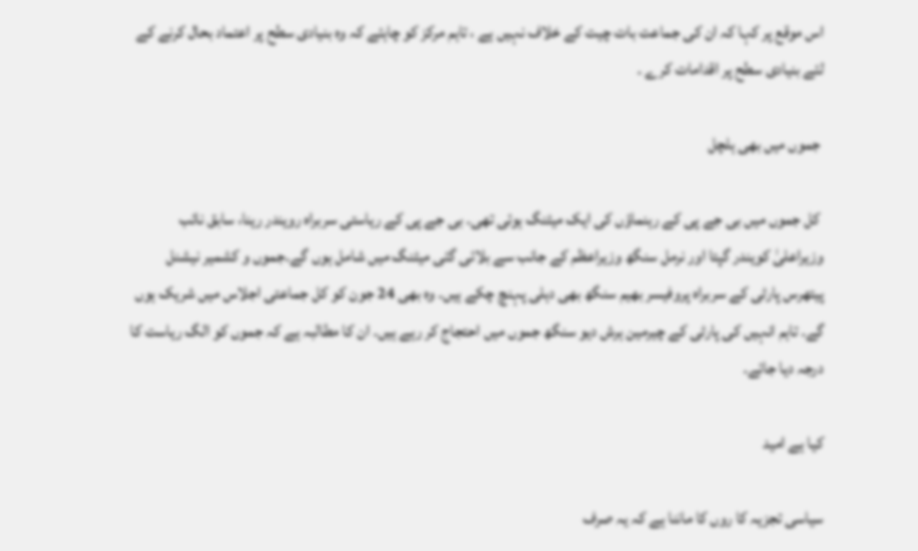اس موقع پر کہا کہ ان کی جماعت بات چیت کے خلاف نہیں ہے ، تاہم مرکز کو چاہئے کہ وہ بنیادی سطح پر اعتماد بحال کرنے کے لئے بنیادی سطح پر اقدامات کرے ۔

 جموں میں بھی ہلچل

 کل جموں میں بی جے پی کے رہنماؤں کی ایک میٹنگ ہوئی تھی۔ بی جے پی کے ریاستی سربراہ رویندر رینا، سابق نائب وزیراعلیٰ کویندر گپتا اور نرمل سنگھ وزیراعظم کے جانب سے بلائی گئی میٹنگ میں شامل ہوں گے۔جموں و کشمیر نیشنل پیتھرس پارٹی کے سربراہ پروفیسر بھیم سنگھ بھی دہلی پہنچ چکے ہیں۔ وہ بھی 24 جون کو کل جماعتی اجلاس میں شریک ہوں گے۔ تاہم انہیں کی پارٹی کے چیرمین ہرش دیو سنگھ جموں میں احتجاج کر رہے ہیں۔ ان کا مطالبہ ہے کہ جموں کو الگ ریاست کا درجہ دیا جائے۔

کیا ہے امید

سیاسی تجزیہ کا روں کا ماننا ہے کہ یہ صرف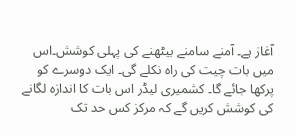آغاز ہے۔ آمنے سامنے بیٹھنے کی پہلی کوشش۔اس میں بات چیت کی راہ نکلے گی۔ ایک دوسرے کو پرکھا جائے گا۔ کشمیری لیڈر اس بات کا اندازہ لگانے کی کوشش کریں گے کہ مرکز کس حد تک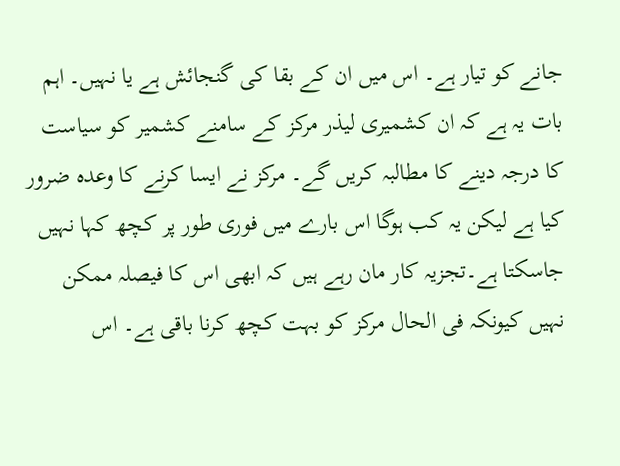جانے کو تیار ہے۔ اس میں ان کے بقا کی گنجائش ہے یا نہیں۔ اہم بات یہ ہے کہ ان کشمیری لیذر مرکز کے سامنے کشمیر کو سیاست کا درجہ دینے کا مطالبہ کریں گے۔ مرکز نے ایسا کرنے کا وعدہ ضرور کیا ہے لیکن یہ کب ہوگا اس بارے میں فوری طور پر کچھ کہا نہیں جاسکتا ہے۔تجزیہ کار مان رہے ہیں کہ ابھی اس کا فیصلہ ممکن نہیں کیونکہ فی الحال مرکز کو بہت کچھ کرنا باقی ہے۔ اس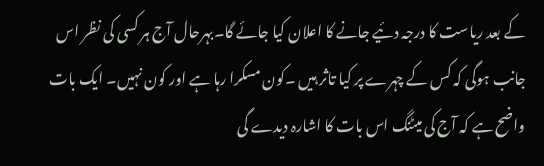کے بعد ریاست کا درجہ دئیے جانے کا اعلان کیا جائے گا۔بہرحال آج ہر کسی کی نظر اس جانب ہوگی کہ کس کے چہرے پر کیا تاثر ہیں ۔کون مسکرا رہا ہے اور کون نہیں۔ ایک بات واضح ہے کہ آج کی میٹنگ اس بات کا اشارہ دیدے گی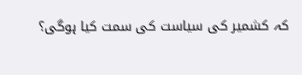کہ کشمیر کی سیاست کی سمت کیا ہوگی؟